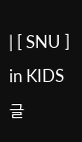| [ SNU ] in KIDS 글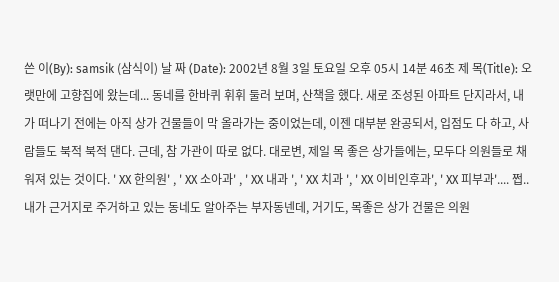쓴 이(By): samsik (삼식이) 날 짜 (Date): 2002년 8월 3일 토요일 오후 05시 14분 46초 제 목(Title): 오랫만에 고향집에 왔는데... 동네를 한바퀴 휘휘 둘러 보며, 산책을 했다. 새로 조성된 아파트 단지라서, 내가 떠나기 전에는 아직 상가 건물들이 막 올라가는 중이었는데, 이젠 대부분 완공되서, 입점도 다 하고, 사람들도 북적 북적 댄다. 근데, 참 가관이 따로 없다. 대로변, 제일 목 좋은 상가들에는, 모두다 의원들로 채워져 있는 것이다. ' XX 한의원' , ' XX 소아과' , ' XX 내과 ', ' XX 치과 ', ' XX 이비인후과', ' XX 피부과'.... 쩝.. 내가 근거지로 주거하고 있는 동네도 알아주는 부자동넨데, 거기도, 목좋은 상가 건물은 의원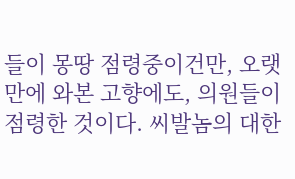들이 몽땅 점령중이건만, 오랫만에 와본 고향에도, 의원들이 점령한 것이다. 씨발놈의 대한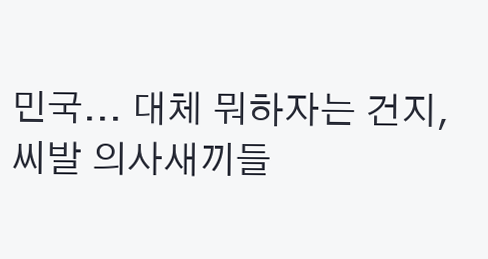민국... 대체 뭐하자는 건지, 씨발 의사새끼들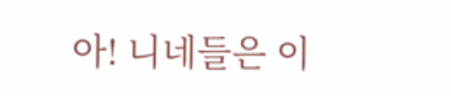아! 니네들은 이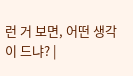런 거 보면, 어떤 생각이 드냐? |